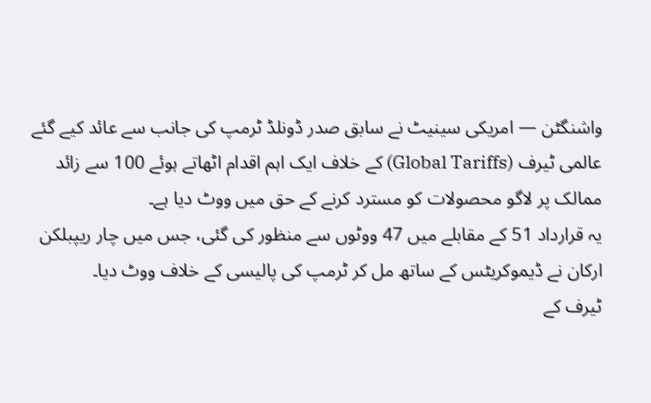واشنگٹن — امریکی سینیٹ نے سابق صدر ڈونلڈ ٹرمپ کی جانب سے عائد کیے گئے عالمی ٹیرف (Global Tariffs) کے خلاف ایک اہم اقدام اٹھاتے ہوئے 100 سے زائد ممالک پر لاگو محصولات کو مسترد کرنے کے حق میں ووٹ دیا ہے۔
یہ قرارداد 51 کے مقابلے میں 47 ووٹوں سے منظور کی گئی، جس میں چار ریپبلکن ارکان نے ڈیموکریٹس کے ساتھ مل کر ٹرمپ کی پالیسی کے خلاف ووٹ دیا۔
ٹیرف کے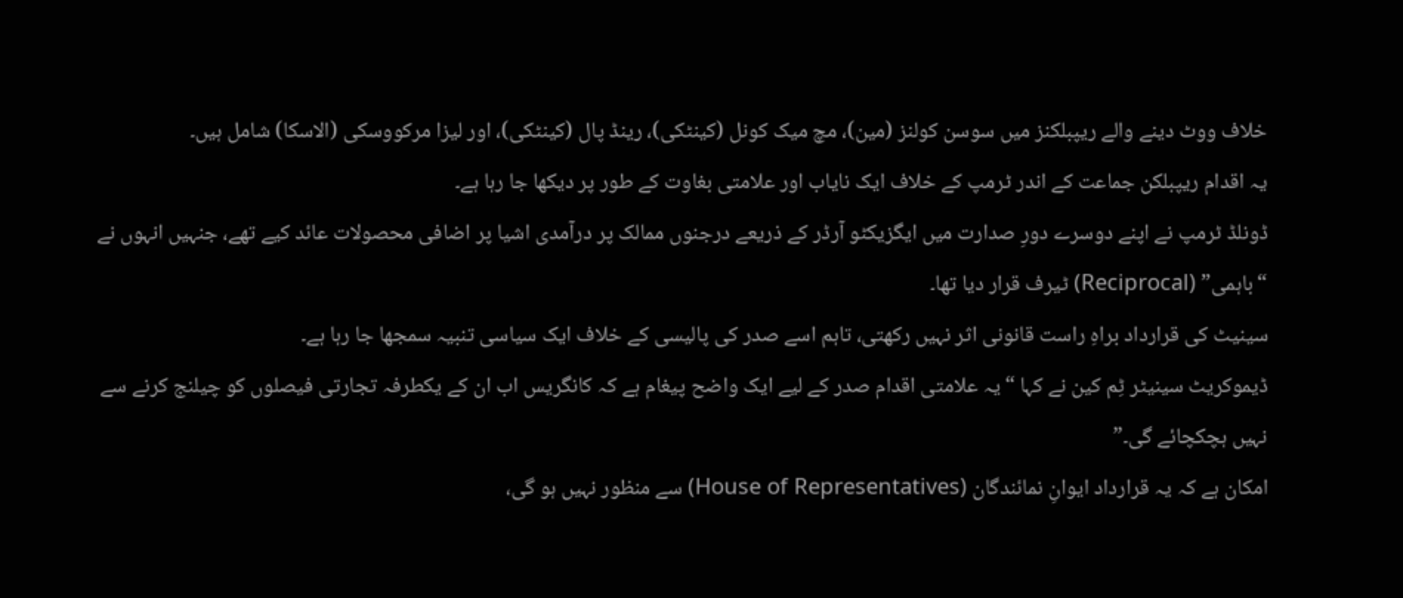خلاف ووٹ دینے والے ریپبلکنز میں سوسن کولنز (مین)، مچ میک کونل (کینٹکی)، رینڈ پال (کینٹکی)، اور لیزا مرکووسکی (الاسکا) شامل ہیں۔
یہ اقدام ریپبلکن جماعت کے اندر ٹرمپ کے خلاف ایک نایاب اور علامتی بغاوت کے طور پر دیکھا جا رہا ہے۔
ڈونلڈ ٹرمپ نے اپنے دوسرے دورِ صدارت میں ایگزیکٹو آرڈر کے ذریعے درجنوں ممالک پر درآمدی اشیا پر اضافی محصولات عائد کیے تھے، جنہیں انہوں نے “باہمی” (Reciprocal) ٹیرف قرار دیا تھا۔
سینیٹ کی قرارداد براہِ راست قانونی اثر نہیں رکھتی، تاہم اسے صدر کی پالیسی کے خلاف ایک سیاسی تنبیہ سمجھا جا رہا ہے۔
ڈیموکریٹ سینیٹر ٹِم کین نے کہا “یہ علامتی اقدام صدر کے لیے ایک واضح پیغام ہے کہ کانگریس اب ان کے یکطرفہ تجارتی فیصلوں کو چیلنج کرنے سے نہیں ہچکچائے گی۔”
امکان ہے کہ یہ قرارداد ایوانِ نمائندگان (House of Representatives) سے منظور نہیں ہو گی،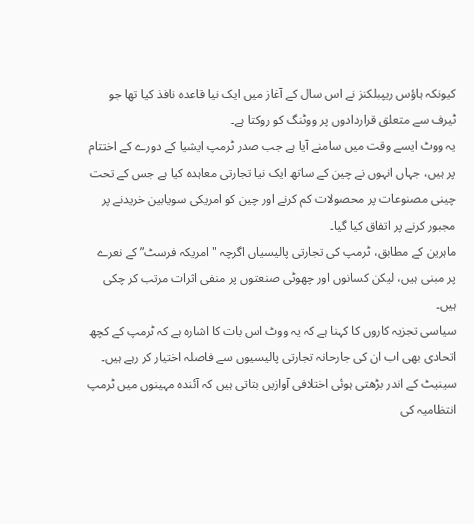کیونکہ ہاؤس ریپبلکنز نے اس سال کے آغاز میں ایک نیا قاعدہ نافذ کیا تھا جو ٹیرف سے متعلق قراردادوں پر ووٹنگ کو روکتا ہے۔
یہ ووٹ ایسے وقت میں سامنے آیا ہے جب صدر ٹرمپ ایشیا کے دورے کے اختتام پر ہیں، جہاں انہوں نے چین کے ساتھ ایک نیا تجارتی معاہدہ کیا ہے جس کے تحت چینی مصنوعات پر محصولات کم کرنے اور چین کو امریکی سویابین خریدنے پر مجبور کرنے پر اتفاق کیا گیا۔
ماہرین کے مطابق، ٹرمپ کی تجارتی پالیسیاں اگرچہ "امریکہ فرسٹ” کے نعرے پر مبنی ہیں، لیکن کسانوں اور چھوٹی صنعتوں پر منفی اثرات مرتب کر چکی ہیں۔
سیاسی تجزیہ کاروں کا کہنا ہے کہ یہ ووٹ اس بات کا اشارہ ہے کہ ٹرمپ کے کچھ اتحادی بھی اب ان کی جارحانہ تجارتی پالیسیوں سے فاصلہ اختیار کر رہے ہیں۔
سینیٹ کے اندر بڑھتی ہوئی اختلافی آوازیں بتاتی ہیں کہ آئندہ مہینوں میں ٹرمپ انتظامیہ کی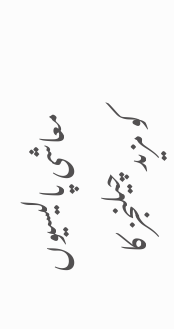معاشی پالیسیوں کو مزید چیلنجز کا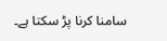سامنا کرنا پڑ سکتا ہے۔